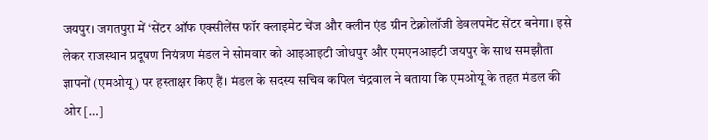जयपुर। जगतपुरा में ‘सेंटर ऑफ एक्सीलेंस फॉर क्लाइमेट चेंज और क्लीन एंड ग्रीन टेक्नोलॉजी डेवलपमेंट सेंटर बनेगा। इसे लेकर राजस्थान प्रदूषण नियंत्रण मंडल ने सोमवार को आइआइटी जोधपुर और एमएनआइटी जयपुर के साथ समझौता ज्ञापनों (एमओयू) पर हस्ताक्षर किए हैं। मंडल के सदस्य सचिव कपिल चंद्रवाल ने बताया कि एमओयू के तहत मंडल की ओर […]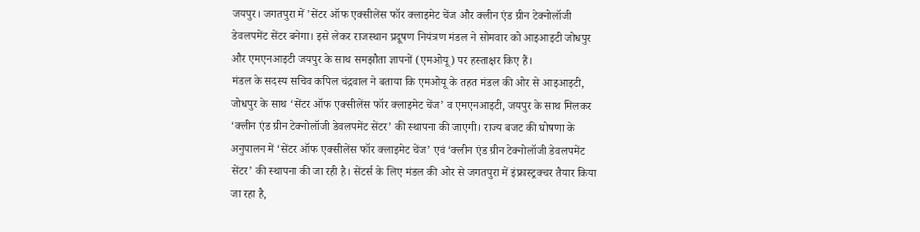जयपुर। जगतपुरा में 'सेंटर ऑफ एक्सीलेंस फॉर क्लाइमेट चेंज और क्लीन एंड ग्रीन टेक्नोलॉजी डेवलपमेंट सेंटर बनेगा। इसे लेकर राजस्थान प्रदूषण नियंत्रण मंडल ने सोमवार को आइआइटी जोधपुर और एमएनआइटी जयपुर के साथ समझौता ज्ञापनों (एमओयू) पर हस्ताक्षर किए हैं।
मंडल के सदस्य सचिव कपिल चंद्रवाल ने बताया कि एमओयू के तहत मंडल की ओर से आइआइटी, जोधपुर के साथ ‘सेंटर ऑफ एक्सीलेंस फॉर क्लाइमेट चेंज’ व एमएनआइटी, जयपुर के साथ मिलकर ‘क्लीन एंड ग्रीन टेक्नोलॉजी डेवलपमेंट सेंटर’ की स्थापना की जाएगी। राज्य बजट की घोषणा के अनुपालन में ‘सेंटर ऑफ एक्सीलेंस फॉर क्लाइमेट चेंज’ एवं ‘क्लीन एंड ग्रीन टेक्नोलॉजी डेवलपमेंट सेंटर’ की स्थापना की जा रही है। सेंटर्स के लिए मंडल की ओर से जगतपुरा में इंफ्रास्ट्रक्चर तैयार किया जा रहा है,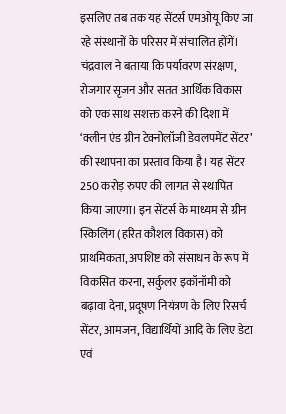इसलिए तब तक यह सेंटर्स एमओयू किए जा रहे संस्थानों के परिसर में संचालित होंगें।
चंद्रवाल ने बताया कि पर्यावरण संरक्षण, रोजगार सृजन और सतत आर्थिक विकास को एक साथ सशक्त करने की दिशा में ‘क्लीन एंड ग्रीन टेक्नोलॉजी डेवलपमेंट सेंटर’ की स्थापना का प्रस्ताव किया है। यह सेंटर 250 करोड़ रुपए की लागत से स्थापित किया जाएगा। इन सेंटर्स के माध्यम से ग्रीन स्किलिंग (हरित कौशल विकास) को प्राथमिकता, अपशिष्ट को संसाधन के रूप में विकसित करना, सर्कुलर इकॉनॉमी को बढ़ावा देना, प्रदूषण नियंत्रण के लिए रिसर्च सेंटर, आमजन, विद्यार्थियों आदि के लिए डेटा एवं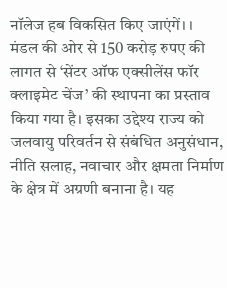नॉलेज हब विकसित किए जाएंगें। ।
मंडल की ओर से 150 करोड़ रुपए की लागत से ‘सेंटर ऑफ एक्सीलेंस फॉर क्लाइमेट चेंज’ की स्थापना का प्रस्ताव किया गया है। इसका उद्देश्य राज्य को जलवायु परिवर्तन से संबंधित अनुसंधान, नीति सलाह, नवाचार और क्षमता निर्माण के क्षेत्र में अग्रणी बनाना है। यह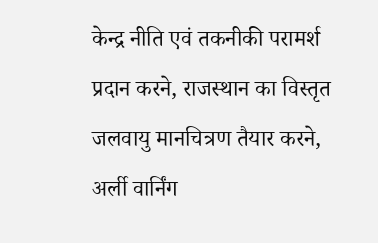केन्द्र नीति एवं तकनीकी परामर्श प्रदान करने, राजस्थान का विस्तृत जलवायु मानचित्रण तैयार करने, अर्ली वार्निंग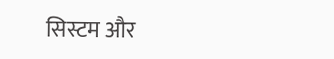सिस्टम और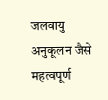जलवायु अनुकूलन जैसे महत्वपूर्ण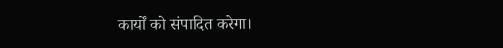कार्यों को संपादित करेगा।